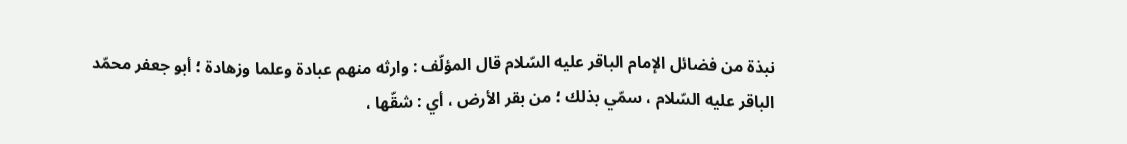نبذة من فضائل الإمام الباقر عليه السّلام قال المؤلّف : وارثه منهم عبادة وعلما وزهادة ؛ أبو جعفر محمّد الباقر عليه السّلام ، سمّي بذلك ؛ من بقر الأرض ، أي : شقّها ،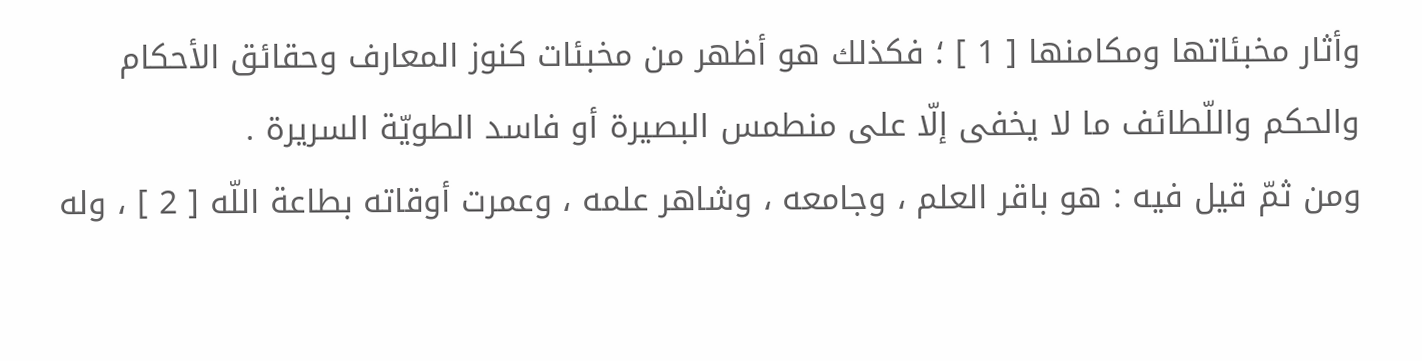وأثار مخبئاتها ومكامنها [ 1 ] ؛ فكذلك هو أظهر من مخبئات كنوز المعارف وحقائق الأحكام والحكم واللّطائف ما لا يخفى إلّا على منطمس البصيرة أو فاسد الطويّة السريرة .
ومن ثمّ قيل فيه : هو باقر العلم ، وجامعه ، وشاهر علمه ، وعمرت أوقاته بطاعة اللّه [ 2 ] ، وله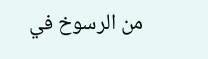من الرسوخ في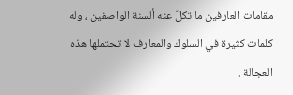مقامات العارفين ما تكلّ عنه ألسنة الواصفين ، وله كلمات كثيرة في السلوك والمعارف لا تحتملها هذه العجالة .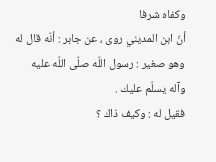وكفاه شرفا
أنّ ابن المديني روى ، عن جابر : أنّه قال له وهو صغير : رسول اللّه صلّى اللّه عليه وآله يسلّم عليك .
فقيل له : وكيف ذاك ؟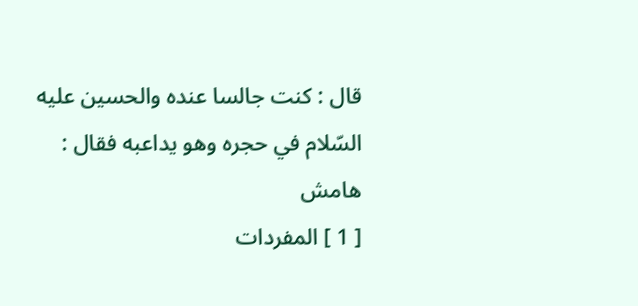قال : كنت جالسا عنده والحسين عليه السّلام في حجره وهو يداعبه فقال :
هامش
[ 1 ] المفردات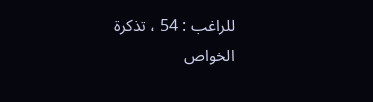للراغب : 54 ، تذكرة الخواص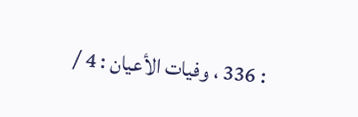: 336 ، وفيات الأعيان : 4 /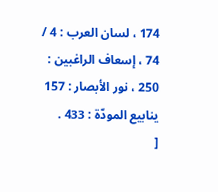174 ، لسان العرب : 4 / 74 ، إسعاف الراغبين : 250 ، نور الأبصار : 157 ينابيع المودّة : 433 .
[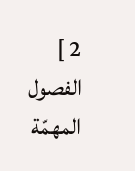2 ] الفصول المهمّة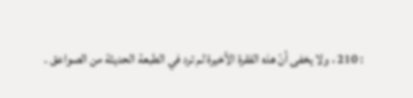: 210 ، ولا يخفى أنّ هذه الفقرة الأخيرة لم ترد في الطبعة الحديثة من الصواعق .